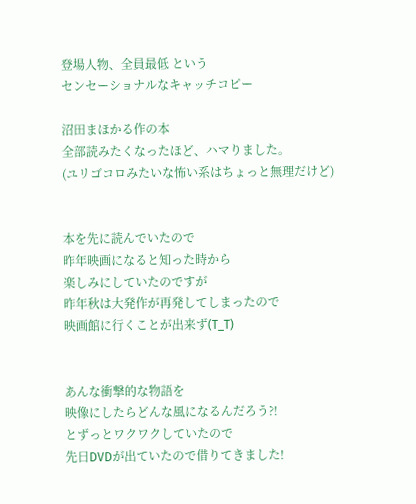登場人物、全員最低 という
センセーショナルなキャッチコピー

沼田まほかる作の本
全部読みたくなったほど、ハマりました。
(ユリゴコロみたいな怖い系はちょっと無理だけど)


本を先に読んでいたので
昨年映画になると知った時から
楽しみにしていたのですが
昨年秋は大発作が再発してしまったので
映画館に行くことが出来ず(T_T)


あんな衝撃的な物語を
映像にしたらどんな風になるんだろう?!
とずっとワクワクしていたので
先日DVDが出ていたので借りてきました!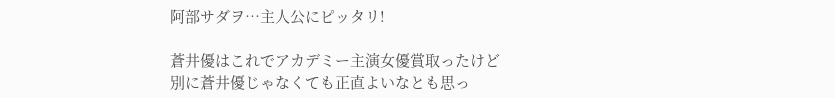阿部サダヲ…主人公にピッタリ!

蒼井優はこれでアカデミー主演女優賞取ったけど
別に蒼井優じゃなくても正直よいなとも思っ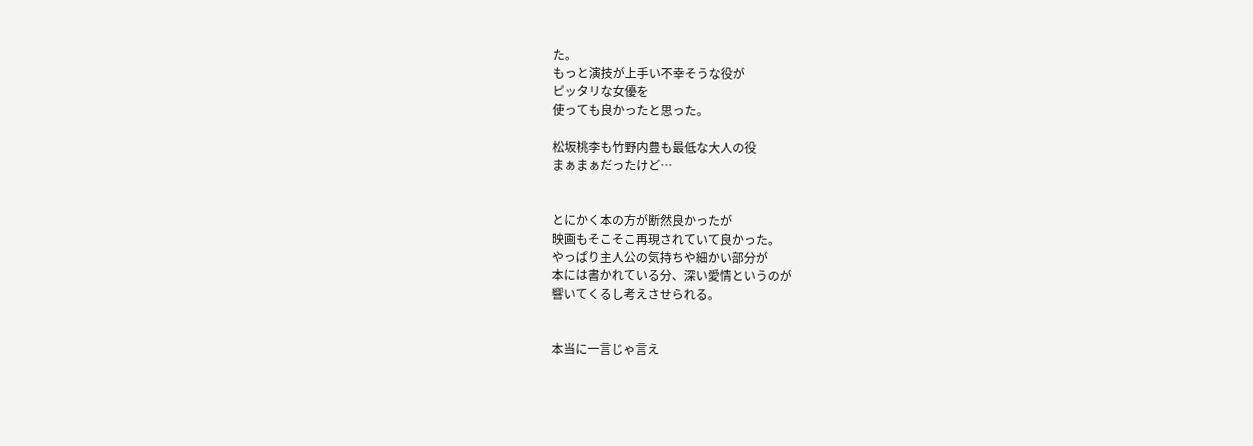た。
もっと演技が上手い不幸そうな役が
ピッタリな女優を
使っても良かったと思った。

松坂桃李も竹野内豊も最低な大人の役
まぁまぁだったけど…


とにかく本の方が断然良かったが
映画もそこそこ再現されていて良かった。
やっぱり主人公の気持ちや細かい部分が
本には書かれている分、深い愛情というのが
響いてくるし考えさせられる。


本当に一言じゃ言え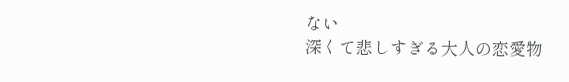ない
深くて悲しすぎる大人の恋愛物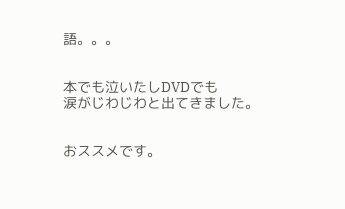語。。。


本でも泣いたしDVDでも
涙がじわじわと出てきました。


おススメです。